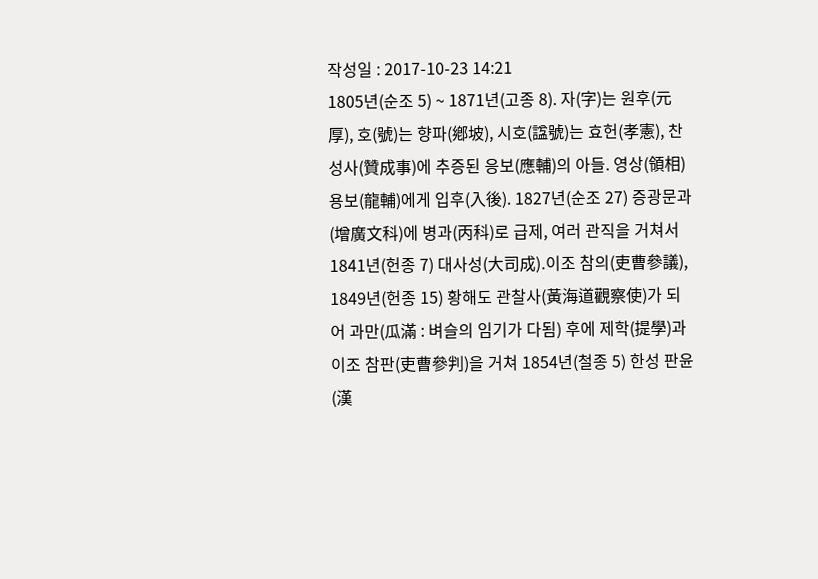작성일 : 2017-10-23 14:21
1805년(순조 5) ~ 1871년(고종 8). 자(字)는 원후(元厚), 호(號)는 향파(鄕坡), 시호(諡號)는 효헌(孝憲), 찬성사(贊成事)에 추증된 응보(應輔)의 아들. 영상(領相) 용보(龍輔)에게 입후(入後). 1827년(순조 27) 증광문과(增廣文科)에 병과(丙科)로 급제, 여러 관직을 거쳐서 1841년(헌종 7) 대사성(大司成)․이조 참의(吏曹參議), 1849년(헌종 15) 황해도 관찰사(黃海道觀察使)가 되어 과만(瓜滿 : 벼슬의 임기가 다됨) 후에 제학(提學)과 이조 참판(吏曹參判)을 거쳐 1854년(철종 5) 한성 판윤(漢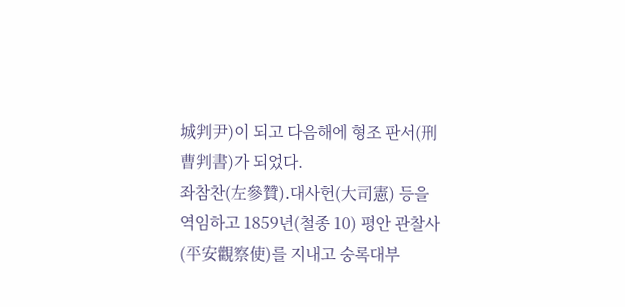城判尹)이 되고 다음해에 형조 판서(刑曹判書)가 되었다.
좌참찬(左參贊)․대사헌(大司憲) 등을 역임하고 1859년(철종 10) 평안 관찰사(平安觀察使)를 지내고 숭록대부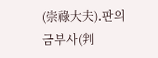(崇祿大夫)․판의금부사(判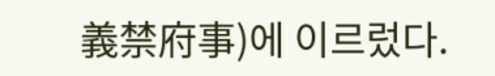義禁府事)에 이르렀다.